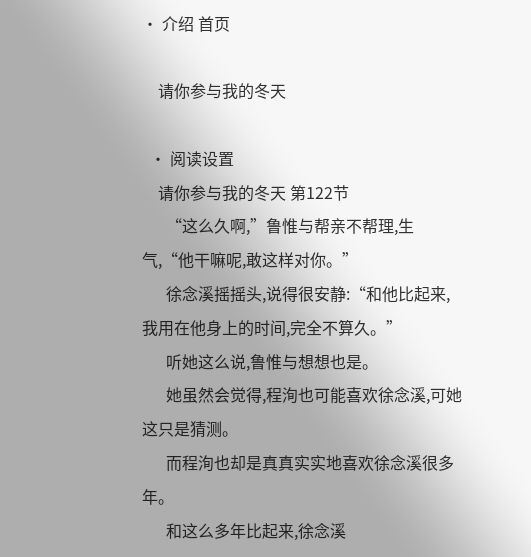• 介绍 首页

    请你参与我的冬天

  • 阅读设置
    请你参与我的冬天 第122节
      “这么久啊,”鲁惟与帮亲不帮理,生气,“他干嘛呢,敢这样对你。”
      徐念溪摇摇头,说得很安静:“和他比起来,我用在他身上的时间,完全不算久。”
      听她这么说,鲁惟与想想也是。
      她虽然会觉得,程洵也可能喜欢徐念溪,可她这只是猜测。
      而程洵也却是真真实实地喜欢徐念溪很多年。
      和这么多年比起来,徐念溪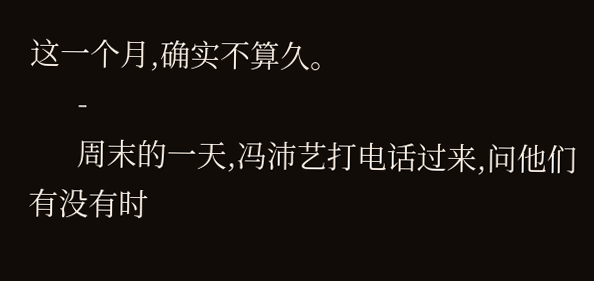这一个月,确实不算久。
      -
      周末的一天,冯沛艺打电话过来,问他们有没有时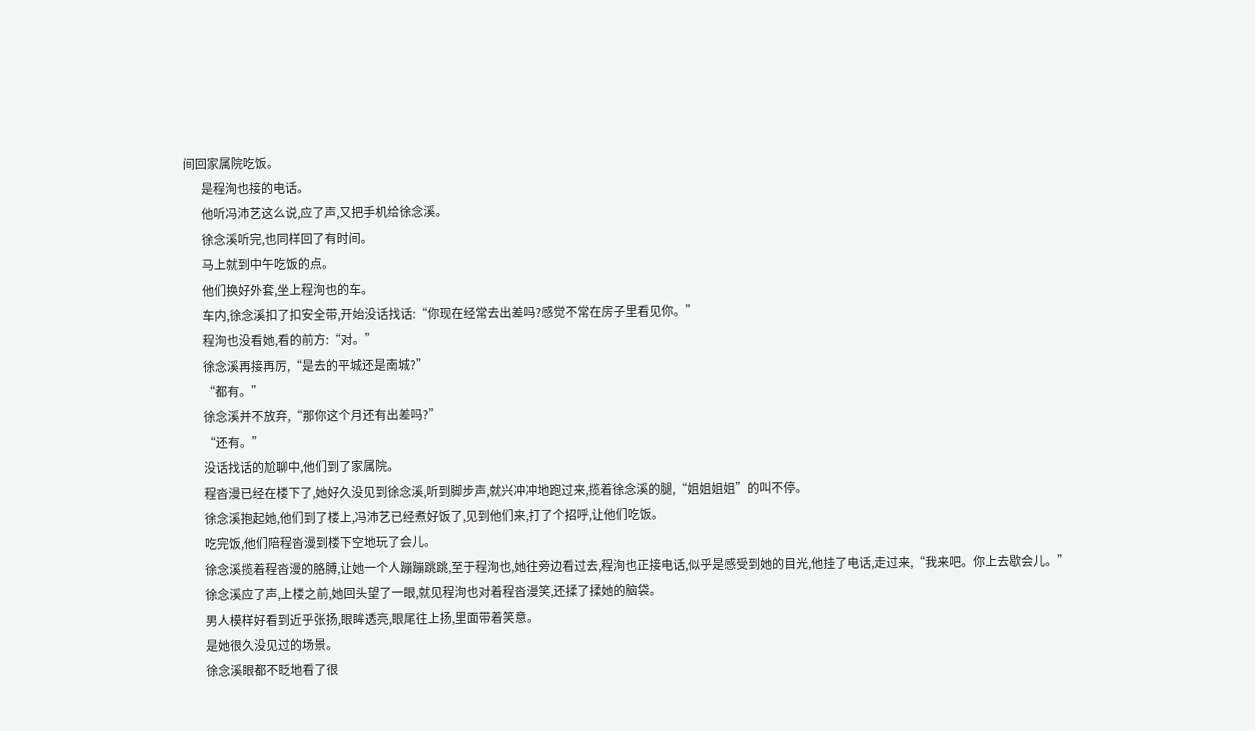间回家属院吃饭。
      是程洵也接的电话。
      他听冯沛艺这么说,应了声,又把手机给徐念溪。
      徐念溪听完,也同样回了有时间。
      马上就到中午吃饭的点。
      他们换好外套,坐上程洵也的车。
      车内,徐念溪扣了扣安全带,开始没话找话:“你现在经常去出差吗?感觉不常在房子里看见你。”
      程洵也没看她,看的前方:“对。”
      徐念溪再接再厉,“是去的平城还是南城?”
      “都有。”
      徐念溪并不放弃,“那你这个月还有出差吗?”
      “还有。”
      没话找话的尬聊中,他们到了家属院。
      程沓漫已经在楼下了,她好久没见到徐念溪,听到脚步声,就兴冲冲地跑过来,揽着徐念溪的腿,“姐姐姐姐”的叫不停。
      徐念溪抱起她,他们到了楼上,冯沛艺已经煮好饭了,见到他们来,打了个招呼,让他们吃饭。
      吃完饭,他们陪程沓漫到楼下空地玩了会儿。
      徐念溪揽着程沓漫的胳膊,让她一个人蹦蹦跳跳,至于程洵也,她往旁边看过去,程洵也正接电话,似乎是感受到她的目光,他挂了电话,走过来,“我来吧。你上去歇会儿。”
      徐念溪应了声,上楼之前,她回头望了一眼,就见程洵也对着程沓漫笑,还揉了揉她的脑袋。
      男人模样好看到近乎张扬,眼眸透亮,眼尾往上扬,里面带着笑意。
      是她很久没见过的场景。
      徐念溪眼都不眨地看了很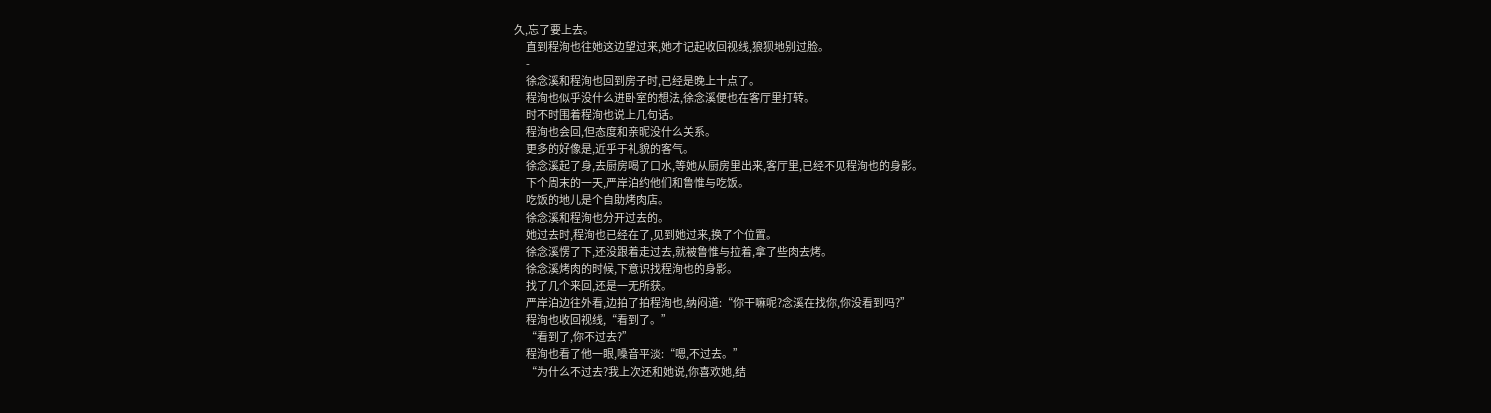久,忘了要上去。
      直到程洵也往她这边望过来,她才记起收回视线,狼狈地别过脸。
      -
      徐念溪和程洵也回到房子时,已经是晚上十点了。
      程洵也似乎没什么进卧室的想法,徐念溪便也在客厅里打转。
      时不时围着程洵也说上几句话。
      程洵也会回,但态度和亲昵没什么关系。
      更多的好像是,近乎于礼貌的客气。
      徐念溪起了身,去厨房喝了口水,等她从厨房里出来,客厅里,已经不见程洵也的身影。
      下个周末的一天,严岸泊约他们和鲁惟与吃饭。
      吃饭的地儿是个自助烤肉店。
      徐念溪和程洵也分开过去的。
      她过去时,程洵也已经在了,见到她过来,换了个位置。
      徐念溪愣了下,还没跟着走过去,就被鲁惟与拉着,拿了些肉去烤。
      徐念溪烤肉的时候,下意识找程洵也的身影。
      找了几个来回,还是一无所获。
      严岸泊边往外看,边拍了拍程洵也,纳闷道:“你干嘛呢?念溪在找你,你没看到吗?”
      程洵也收回视线,“看到了。”
      “看到了,你不过去?”
      程洵也看了他一眼,嗓音平淡:“嗯,不过去。”
      “为什么不过去?我上次还和她说,你喜欢她,结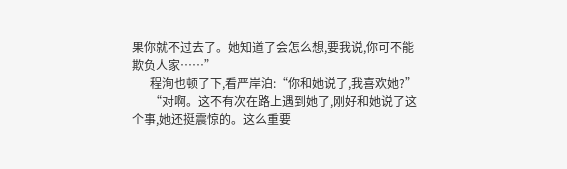果你就不过去了。她知道了会怎么想,要我说,你可不能欺负人家……”
      程洵也顿了下,看严岸泊:“你和她说了,我喜欢她?”
      “对啊。这不有次在路上遇到她了,刚好和她说了这个事,她还挺震惊的。这么重要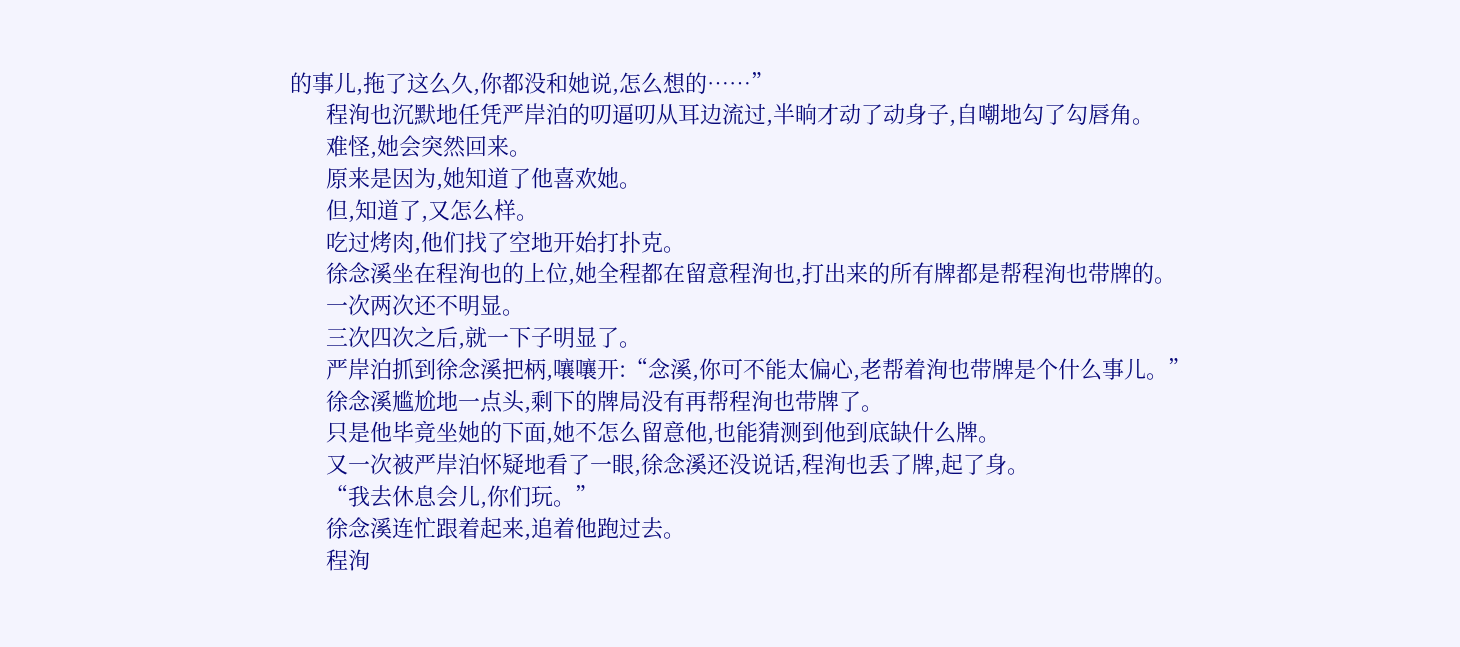的事儿,拖了这么久,你都没和她说,怎么想的……”
      程洵也沉默地任凭严岸泊的叨逼叨从耳边流过,半晌才动了动身子,自嘲地勾了勾唇角。
      难怪,她会突然回来。
      原来是因为,她知道了他喜欢她。
      但,知道了,又怎么样。
      吃过烤肉,他们找了空地开始打扑克。
      徐念溪坐在程洵也的上位,她全程都在留意程洵也,打出来的所有牌都是帮程洵也带牌的。
      一次两次还不明显。
      三次四次之后,就一下子明显了。
      严岸泊抓到徐念溪把柄,嚷嚷开:“念溪,你可不能太偏心,老帮着洵也带牌是个什么事儿。”
      徐念溪尴尬地一点头,剩下的牌局没有再帮程洵也带牌了。
      只是他毕竟坐她的下面,她不怎么留意他,也能猜测到他到底缺什么牌。
      又一次被严岸泊怀疑地看了一眼,徐念溪还没说话,程洵也丢了牌,起了身。
      “我去休息会儿,你们玩。”
      徐念溪连忙跟着起来,追着他跑过去。
      程洵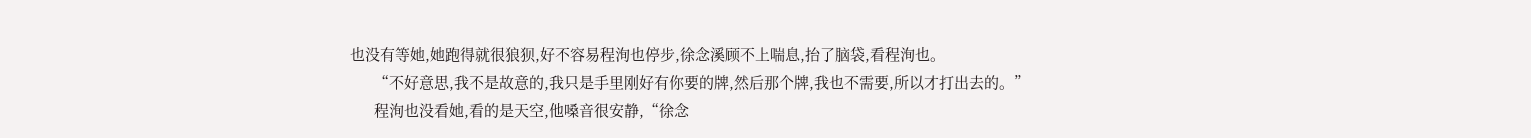也没有等她,她跑得就很狼狈,好不容易程洵也停步,徐念溪顾不上喘息,抬了脑袋,看程洵也。
      “不好意思,我不是故意的,我只是手里刚好有你要的牌,然后那个牌,我也不需要,所以才打出去的。”
      程洵也没看她,看的是天空,他嗓音很安静,“徐念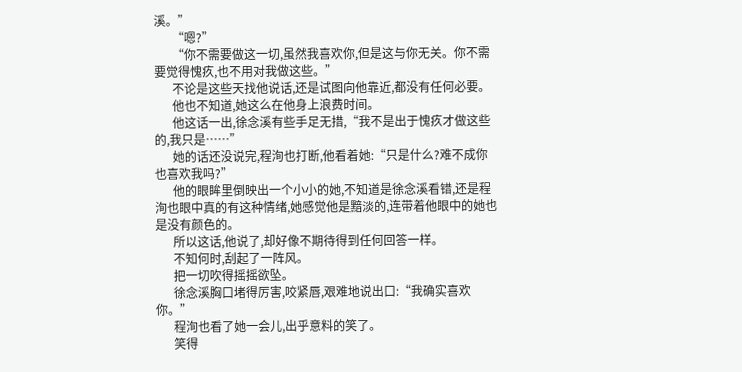溪。”
      “嗯?”
      “你不需要做这一切,虽然我喜欢你,但是这与你无关。你不需要觉得愧疚,也不用对我做这些。”
      不论是这些天找他说话,还是试图向他靠近,都没有任何必要。
      他也不知道,她这么在他身上浪费时间。
      他这话一出,徐念溪有些手足无措,“我不是出于愧疚才做这些的,我只是……”
      她的话还没说完,程洵也打断,他看着她:“只是什么?难不成你也喜欢我吗?”
      他的眼眸里倒映出一个小小的她,不知道是徐念溪看错,还是程洵也眼中真的有这种情绪,她感觉他是黯淡的,连带着他眼中的她也是没有颜色的。
      所以这话,他说了,却好像不期待得到任何回答一样。
      不知何时,刮起了一阵风。
      把一切吹得摇摇欲坠。
      徐念溪胸口堵得厉害,咬紧唇,艰难地说出口:“我确实喜欢你。”
      程洵也看了她一会儿,出乎意料的笑了。
      笑得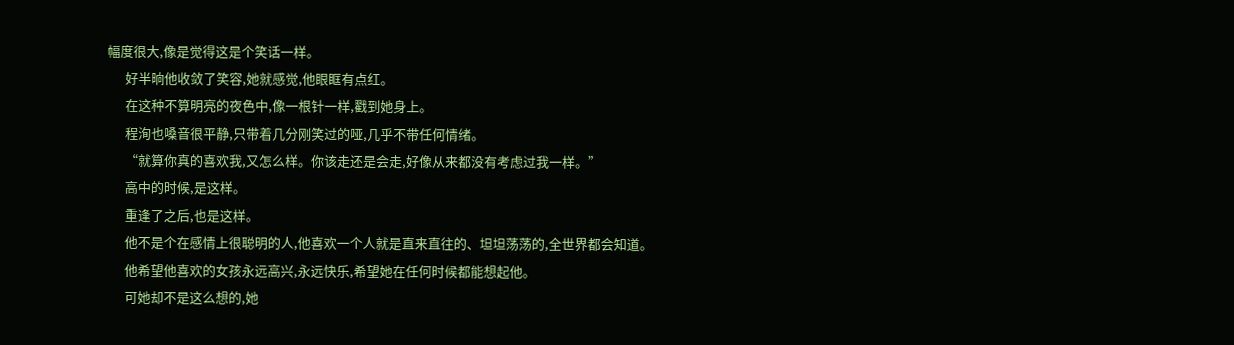幅度很大,像是觉得这是个笑话一样。
      好半晌他收敛了笑容,她就感觉,他眼眶有点红。
      在这种不算明亮的夜色中,像一根针一样,戳到她身上。
      程洵也嗓音很平静,只带着几分刚笑过的哑,几乎不带任何情绪。
      “就算你真的喜欢我,又怎么样。你该走还是会走,好像从来都没有考虑过我一样。”
      高中的时候,是这样。
      重逢了之后,也是这样。
      他不是个在感情上很聪明的人,他喜欢一个人就是直来直往的、坦坦荡荡的,全世界都会知道。
      他希望他喜欢的女孩永远高兴,永远快乐,希望她在任何时候都能想起他。
      可她却不是这么想的,她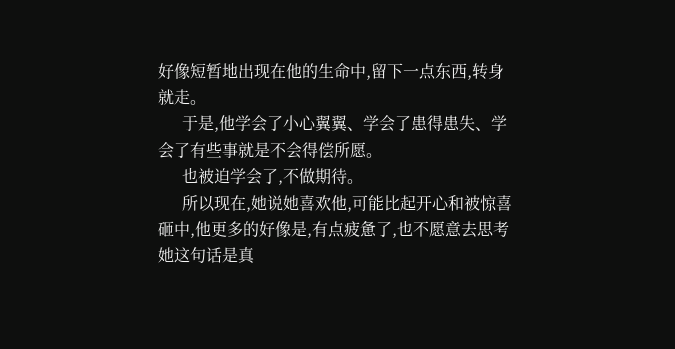好像短暂地出现在他的生命中,留下一点东西,转身就走。
      于是,他学会了小心翼翼、学会了患得患失、学会了有些事就是不会得偿所愿。
      也被迫学会了,不做期待。
      所以现在,她说她喜欢他,可能比起开心和被惊喜砸中,他更多的好像是,有点疲惫了,也不愿意去思考她这句话是真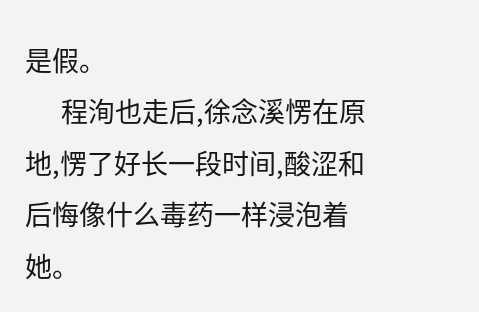是假。
      程洵也走后,徐念溪愣在原地,愣了好长一段时间,酸涩和后悔像什么毒药一样浸泡着她。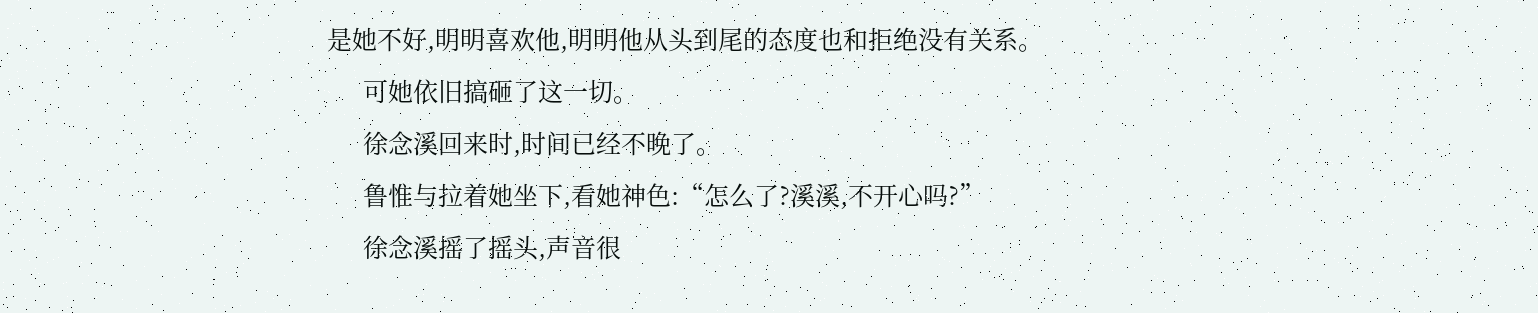是她不好,明明喜欢他,明明他从头到尾的态度也和拒绝没有关系。
      可她依旧搞砸了这一切。
      徐念溪回来时,时间已经不晚了。
      鲁惟与拉着她坐下,看她神色:“怎么了?溪溪,不开心吗?”
      徐念溪摇了摇头,声音很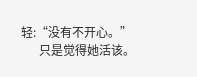轻:“没有不开心。”
      只是觉得她活该。